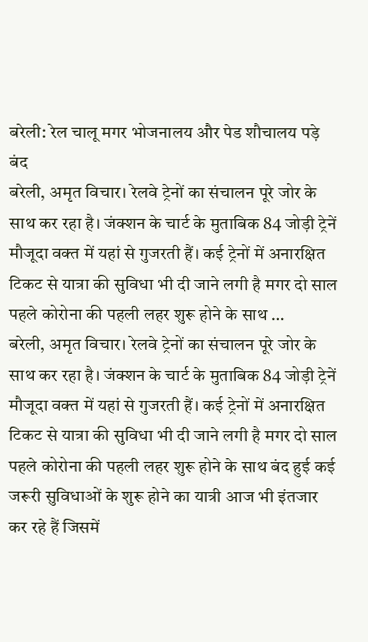बरेली: रेल चालू मगर भोजनालय और पेड शौचालय पड़े बंद
बरेली, अमृत विचार। रेलवे ट्रेनों का संचालन पूरे जोर के साथ कर रहा है। जंक्शन के चार्ट के मुताबिक 84 जोड़ी ट्रेनें मौजूदा वक्त में यहां से गुजरती हैं। कई ट्रेनों में अनारक्षित टिकट से यात्रा की सुविधा भी दी जाने लगी है मगर दो साल पहले कोरोना की पहली लहर शुरू होने के साथ …
बरेली, अमृत विचार। रेलवे ट्रेनों का संचालन पूरे जोर के साथ कर रहा है। जंक्शन के चार्ट के मुताबिक 84 जोड़ी ट्रेनें मौजूदा वक्त में यहां से गुजरती हैं। कई ट्रेनों में अनारक्षित टिकट से यात्रा की सुविधा भी दी जाने लगी है मगर दो साल पहले कोरोना की पहली लहर शुरू होने के साथ बंद हुई कई जरूरी सुविधाओं के शुरू होने का यात्री आज भी इंतजार कर रहे हैं जिसमें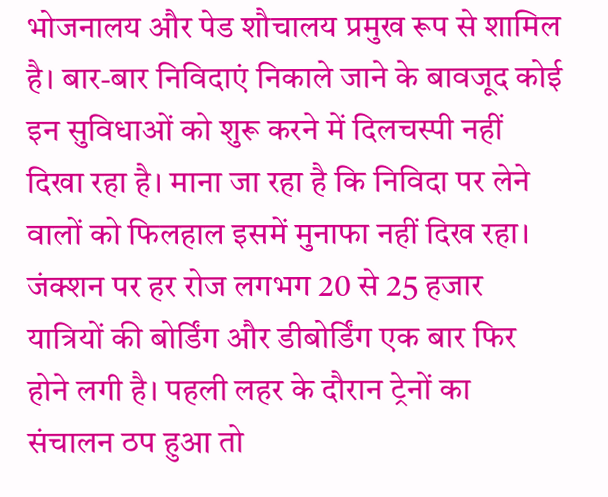भोजनालय और पेड शौचालय प्रमुख रूप से शामिल है। बार-बार निविदाएं निकाले जाने के बावजूद कोई इन सुविधाओं को शुरू करने में दिलचस्पी नहीं दिखा रहा है। माना जा रहा है कि निविदा पर लेने वालों को फिलहाल इसमें मुनाफा नहीं दिख रहा।
जंक्शन पर हर रोज लगभग 20 से 25 हजार यात्रियों की बोर्डिंग और डीबोर्डिंग एक बार फिर होने लगी है। पहली लहर के दौरान ट्रेनों का संचालन ठप हुआ तो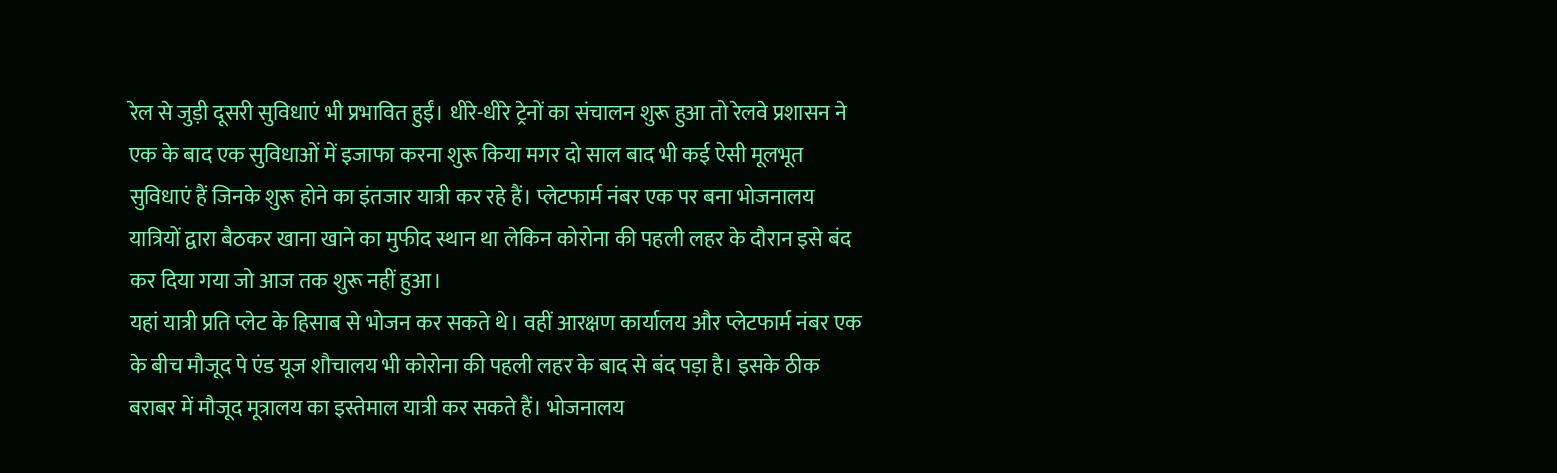रेल से जुड़ी दूसरी सुविधाएं भी प्रभावित हुईं। धीरे-धीरे ट्रेनों का संचालन शुरू हुआ तो रेलवे प्रशासन ने एक के बाद एक सुविधाओं में इजाफा करना शुरू किया मगर दो साल बाद भी कई ऐसी मूलभूत सुविधाएं हैं जिनके शुरू होने का इंतजार यात्री कर रहे हैं। प्लेटफार्म नंबर एक पर बना भोजनालय यात्रियों द्वारा बैठकर खाना खाने का मुफीद स्थान था लेकिन कोरोना की पहली लहर के दौरान इसे बंद कर दिया गया जो आज तक शुरू नहीं हुआ।
यहां यात्री प्रति प्लेट के हिसाब से भोजन कर सकते थे। वहीं आरक्षण कार्यालय और प्लेटफार्म नंबर एक के बीच मौजूद पे एंड यूज शौचालय भी कोरोना की पहली लहर के बाद से बंद पड़ा है। इसके ठीक बराबर में मौजूद मूत्रालय का इस्तेमाल यात्री कर सकते हैं। भोजनालय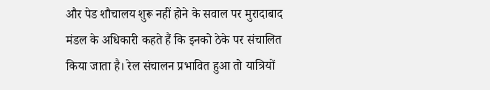और पेड शौचालय शुरू नहीं होने के सवाल पर मुरादाबाद मंडल के अधिकारी कहते हैं कि इनको ठेके पर संचालित किया जाता है। रेल संचालन प्रभावित हुआ तो यात्रियों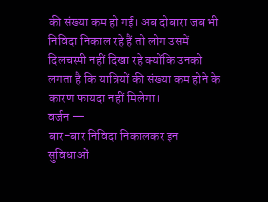की संख्या कम हो गई। अब दोबारा जब भी निविदा निकाल रहे हैं तो लोग उसमें दिलचस्पी नहीं दिखा रहे क्योंकि उनको लगता है कि यात्रियों की संख्या कम होने के कारण फायदा नहीं मिलेगा।
वर्जन —
बार-बार निविदा निकालकर इन सुविधाओं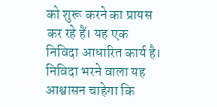को शुरू करने का प्रायस कर रहे हैं। यह एक निविदा आधारित कार्य है। निविदा भरने वाला यह आश्वासन चाहेगा कि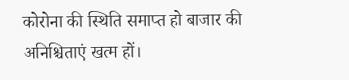कोरोना की स्थिति समाप्त हो बाजार की अनिश्चिताएं खत्म हों।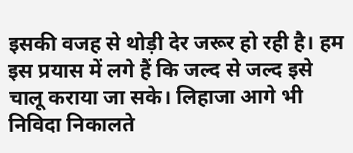इसकी वजह से थोड़ी देर जरूर हो रही है। हम इस प्रयास में लगे हैं कि जल्द से जल्द इसे चालू कराया जा सके। लिहाजा आगे भी निविदा निकालते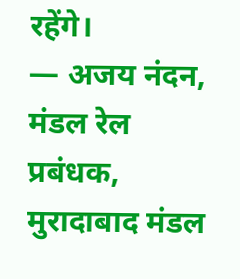रहेंगे।
— अजय नंदन, मंडल रेल प्रबंधक, मुरादाबाद मंडल